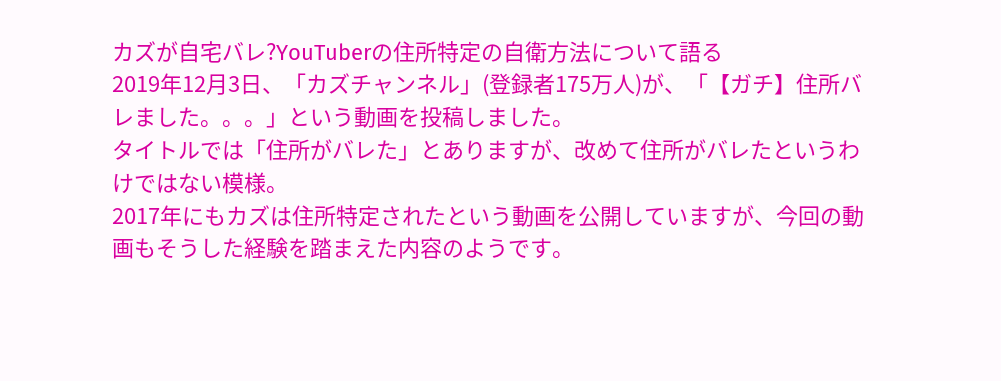カズが自宅バレ?YouTuberの住所特定の自衛方法について語る
2019年12月3日、「カズチャンネル」(登録者175万人)が、「【ガチ】住所バレました。。。」という動画を投稿しました。
タイトルでは「住所がバレた」とありますが、改めて住所がバレたというわけではない模様。
2017年にもカズは住所特定されたという動画を公開していますが、今回の動画もそうした経験を踏まえた内容のようです。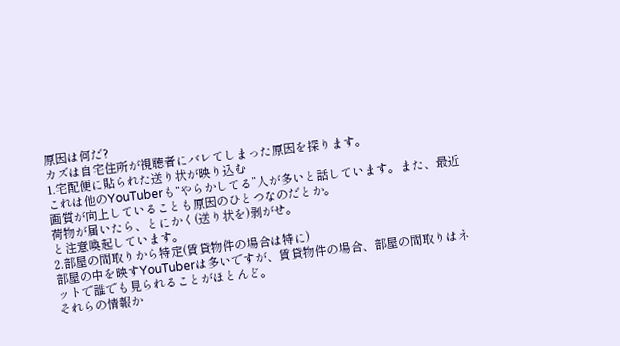原因は何だ?
カズは自宅住所が視聴者にバレてしまった原因を探ります。
1.宅配便に貼られた送り状が映り込む
これは他のYouTuberも“やらかしてる”人が多いと話しています。また、最近画質が向上していることも原因のひとつなのだとか。
荷物が届いたら、とにかく(送り状を)剥がせ。
と注意喚起しています。
2.部屋の間取りから特定(賃貸物件の場合は特に)
部屋の中を映すYouTuberは多いですが、賃貸物件の場合、部屋の間取りはネットで誰でも見られることがほとんど。
それらの情報か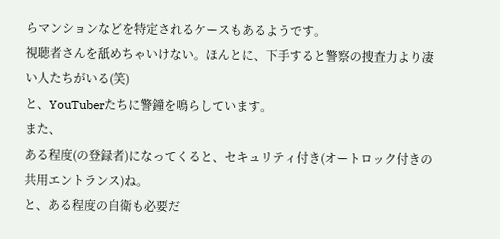らマンションなどを特定されるケースもあるようです。
視聴者さんを舐めちゃいけない。ほんとに、下手すると警察の捜査力より凄い人たちがいる(笑)
と、YouTuberたちに警鐘を鳴らしています。
また、
ある程度(の登録者)になってくると、セキュリティ付き(オートロック付きの共用エントランス)ね。
と、ある程度の自衛も必要だ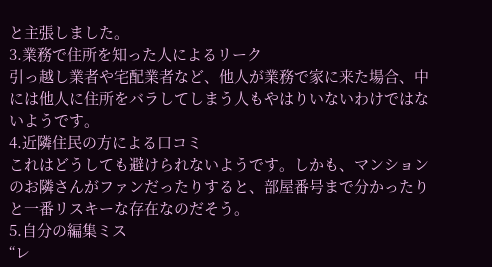と主張しました。
3.業務で住所を知った人によるリーク
引っ越し業者や宅配業者など、他人が業務で家に来た場合、中には他人に住所をバラしてしまう人もやはりいないわけではないようです。
4.近隣住民の方による口コミ
これはどうしても避けられないようです。しかも、マンションのお隣さんがファンだったりすると、部屋番号まで分かったりと一番リスキーな存在なのだそう。
5.自分の編集ミス
“レ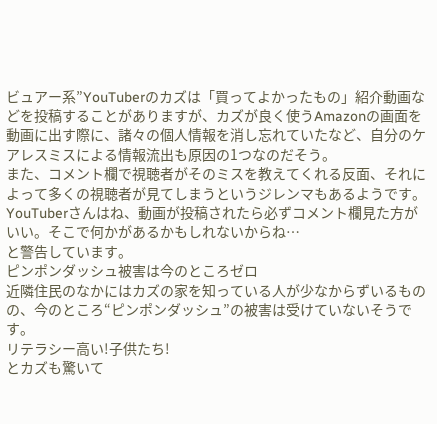ビュアー系”YouTuberのカズは「買ってよかったもの」紹介動画などを投稿することがありますが、カズが良く使うAmazonの画面を動画に出す際に、諸々の個人情報を消し忘れていたなど、自分のケアレスミスによる情報流出も原因の1つなのだそう。
また、コメント欄で視聴者がそのミスを教えてくれる反面、それによって多くの視聴者が見てしまうというジレンマもあるようです。
YouTuberさんはね、動画が投稿されたら必ずコメント欄見た方がいい。そこで何かがあるかもしれないからね…
と警告しています。
ピンポンダッシュ被害は今のところゼロ
近隣住民のなかにはカズの家を知っている人が少なからずいるものの、今のところ“ピンポンダッシュ”の被害は受けていないそうです。
リテラシー高い!子供たち!
とカズも驚いて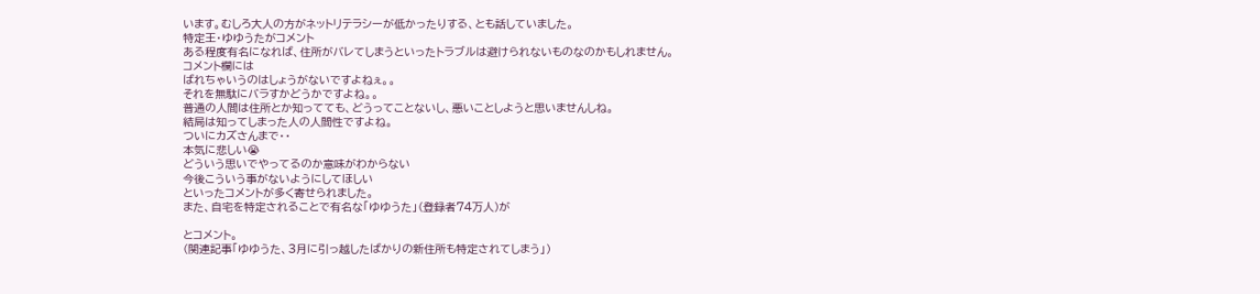います。むしろ大人の方がネットリテラシーが低かったりする、とも話していました。
特定王・ゆゆうたがコメント
ある程度有名になれば、住所がバレてしまうといったトラブルは避けられないものなのかもしれません。
コメント欄には
ばれちゃいうのはしょうがないですよねぇ。。
それを無駄にバラすかどうかですよね。。
普通の人間は住所とか知ってても、どうってことないし、悪いことしようと思いませんしね。
結局は知ってしまった人の人間性ですよね。
ついにカズさんまで・・
本気に悲しい😭
どういう思いでやってるのか意味がわからない
今後こういう事がないようにしてほしい
といったコメントが多く寄せられました。
また、自宅を特定されることで有名な「ゆゆうた」(登録者74万人)が

とコメント。
(関連記事「ゆゆうた、3月に引っ越したばかりの新住所も特定されてしまう」)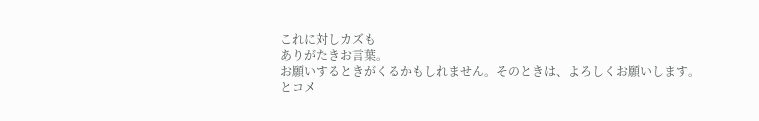これに対しカズも
ありがたきお言葉。
お願いするときがくるかもしれません。そのときは、よろしくお願いします。
とコメ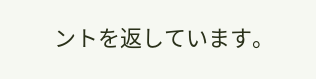ントを返しています。